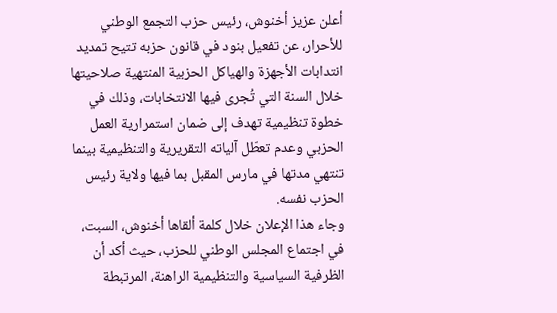أعلن عزيز أخنوش، رئيس حزب التجمع الوطني للأحرار، عن تفعيل بنود في قانون حزبه تتيح تمديد انتدابات الأجهزة والهياكل الحزبية المنتهية صلاحيتها خلال السنة التي تُجرى فيها الانتخابات، وذلك في خطوة تنظيمية تهدف إلى ضمان استمرارية العمل الحزبي وعدم تعطّل آلياته التقريرية والتنظيمية بينما تنتهي مدتها في مارس المقبل بما فيها ولاية رئيس الحزب نفسه.
وجاء هذا الإعلان خلال كلمة ألقاها أخنوش، السبت، في اجتماع المجلس الوطني للحزب، حيث أكد أن الظرفية السياسية والتنظيمية الراهنة، المرتبطة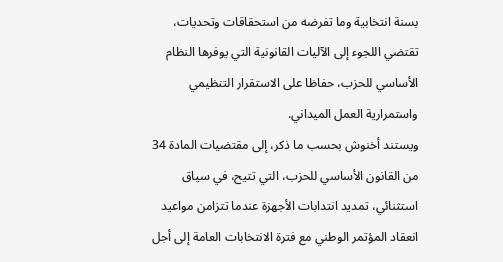بسنة انتخابية وما تفرضه من استحقاقات وتحديات، تقتضي اللجوء إلى الآليات القانونية التي يوفرها النظام الأساسي للحزب، حفاظا على الاستقرار التنظيمي واستمرارية العمل الميداني.
ويستند أخنوش بحسب ما ذكر، إلى مقتضيات المادة 34 من القانون الأساسي للحزب، التي تتيح، في سياق استثنائي، تمديد انتدابات الأجهزة عندما تتزامن مواعيد انعقاد المؤتمر الوطني مع فترة الانتخابات العامة إلى أجل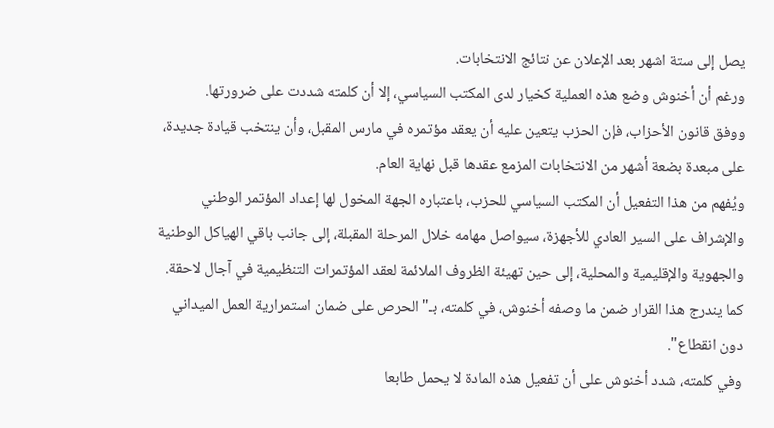يصل إلى ستة اشهر بعد الإعلان عن نتائج الانتخابات.
ورغم أن أخنوش وضع هذه العملية كخيار لدى المكتب السياسي، إلا أن كلمته شددت على ضرورتها.
ووفق قانون الأحزاب، فإن الحزب يتعين عليه أن يعقد مؤتمره في مارس المقبل، وأن ينتخب قيادة جديدة، على مبعدة بضعة أشهر من الانتخابات المزمع عقدها قبل نهاية العام.
ويُفهم من هذا التفعيل أن المكتب السياسي للحزب، باعتباره الجهة المخول لها إعداد المؤتمر الوطني والإشراف على السير العادي للأجهزة، سيواصل مهامه خلال المرحلة المقبلة، إلى جانب باقي الهياكل الوطنية والجهوية والإقليمية والمحلية، إلى حين تهيئة الظروف الملائمة لعقد المؤتمرات التنظيمية في آجال لاحقة.
كما يندرج هذا القرار ضمن ما وصفه أخنوش، في كلمته، بـ"الحرص على ضمان استمرارية العمل الميداني دون انقطاع".
وفي كلمته، شدد أخنوش على أن تفعيل هذه المادة لا يحمل طابعا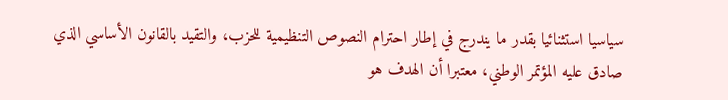سياسيا استثنائيا بقدر ما يندرج في إطار احترام النصوص التنظيمية للحزب، والتقيد بالقانون الأساسي الذي صادق عليه المؤتمر الوطني، معتبرا أن الهدف هو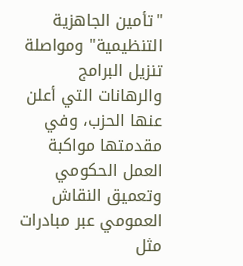"تأمين الجاهزية التنظيمية" ومواصلة تنزيل البرامج والرهانات التي أعلن عنها الحزب، وفي مقدمتها مواكبة العمل الحكومي وتعميق النقاش العمومي عبر مبادرات مثل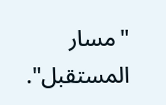"مسار المستقبل".